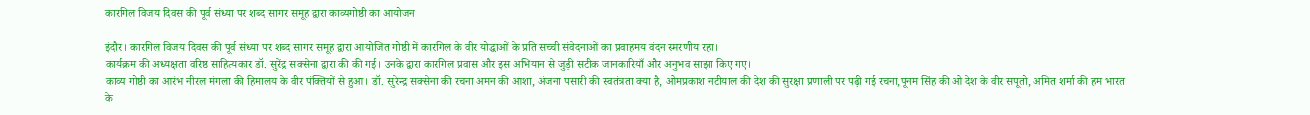कारगिल विजय दिवस की पूर्व संध्या पर शब्द सागर समूह द्वारा काव्यगोष्ठी का आयोजन

इंदौर। कारगिल विजय दिवस की पूर्व संध्या पर शब्द सागर समूह द्वारा आयोजित गोष्ठी में कारगिल के वीर योद्धाओं के प्रति सच्ची संवेदनाओं का प्रवाहमय वंदन स्मरणीय रहा।
कार्यक्रम की अध्यक्षता वरिष्ठ साहित्यकार डॉ. सुरेंद्र सक्सेना द्वारा की की गई। उनके द्वारा कारगिल प्रवास और इस अभियान से जुड़ी सटीक जानकारियाँ और अनुभव साझा किए गए।
काव्य गोष्ठी का आरंभ नीरल मंगला की हिमालय के वीर पंक्तियों से हुआ। डॉ. सुरेन्द्र सक्सेना की रचना अमन की आशा, अंजना पसारी की स्वतंत्रता क्या है, ओमप्रकाश नटीयाल की देश की सुरक्षा प्रणाली पर पढ़ी गई रचना,पूनम सिंह की ओ देश के वीर सपूतो, अमित शर्मा की हम भारत के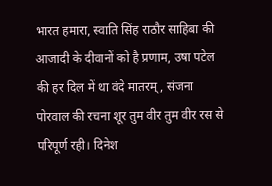भारत हमारा, स्वाति सिंह राठौर साहिबा की आजादी के दीवानों को है प्रणाम, उषा पटेल की हर दिल में था वंदे मातरम्, संजना पोरवाल की रचना शूर तुम वीर तुम वीर रस से परिपूर्ण रही। दिनेश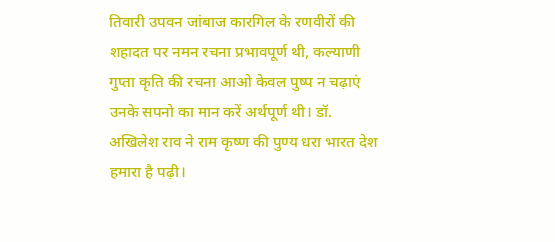तिवारी उपवन जांबाज कारगिल के रणवीरों की शहादत पर नमन रचना प्रभावपूर्ण थी, कल्याणी गुप्ता कृति की रचना आओ केवल पुष्प न चढ़ाएं उनके सपनो का मान करें अर्थपूर्ण थी। डॉ. अखिलेश राव ने राम कृष्ण की पुण्य धरा भारत देश हमारा है पढ़ी।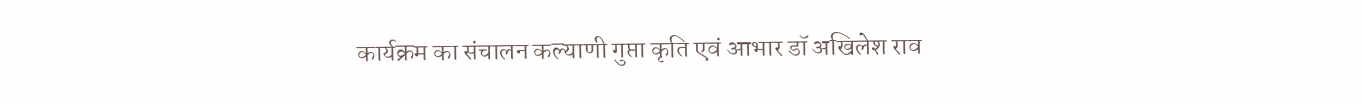कार्यक्रम का संचालन कल्याणी गुप्ता कृति एवं आभार डॉ अखिलेश राव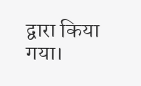द्वारा किया गया।